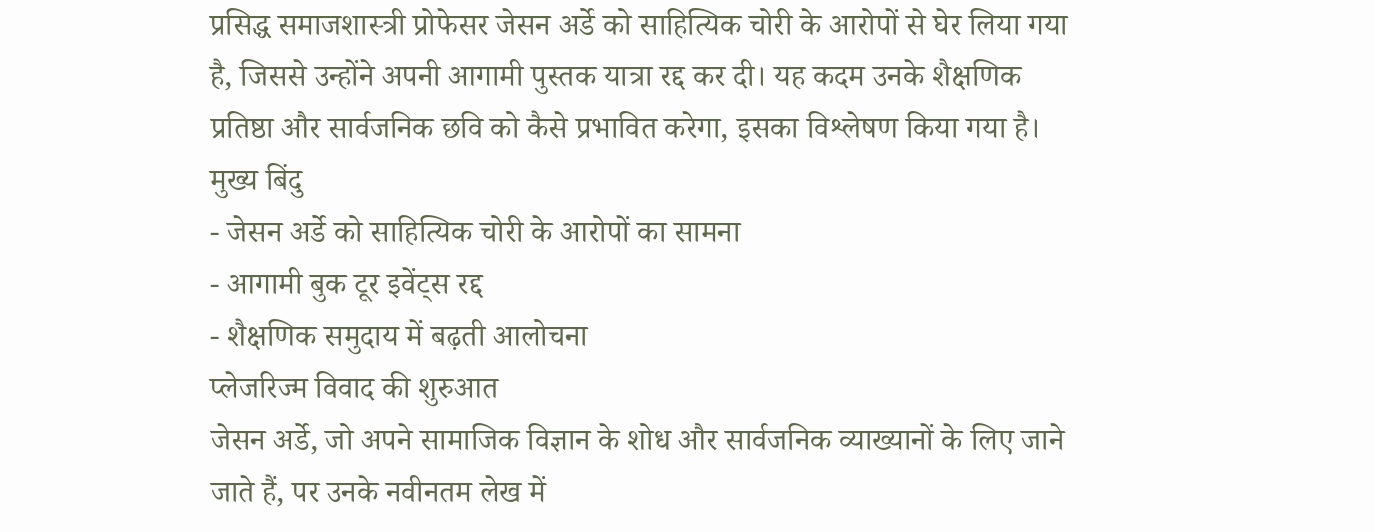प्रसिद्ध समाजशास्त्री प्रोफेसर जेसन अर्डे को साहित्यिक चोरी के आरोपों से घेर लिया गया है, जिससे उन्होंने अपनी आगामी पुस्तक यात्रा रद्द कर दी। यह कदम उनके शैक्षणिक प्रतिष्ठा और सार्वजनिक छवि को कैसे प्रभावित करेगा, इसका विश्लेषण किया गया है।
मुख्य बिंदु
- जेसन अर्डे को साहित्यिक चोरी के आरोपों का सामना
- आगामी बुक टूर इवेंट्स रद्द
- शैक्षणिक समुदाय में बढ़ती आलोचना
प्लेजरिज्म विवाद की शुरुआत
जेसन अर्डे, जो अपने सामाजिक विज्ञान के शोध और सार्वजनिक व्याख्यानों के लिए जाने जाते हैं, पर उनके नवीनतम लेख में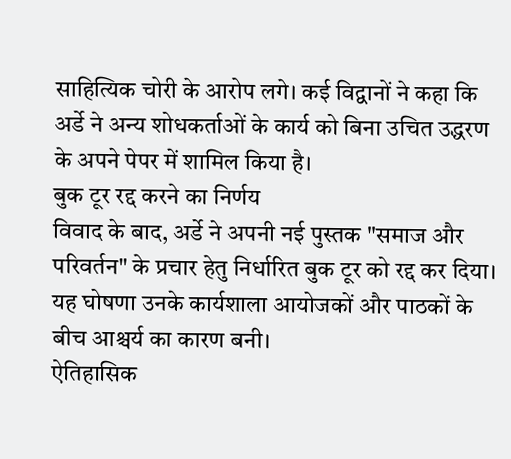साहित्यिक चोरी के आरोप लगे। कई विद्वानों ने कहा कि अर्डे ने अन्य शोधकर्ताओं के कार्य को बिना उचित उद्धरण के अपने पेपर में शामिल किया है।
बुक टूर रद्द करने का निर्णय
विवाद के बाद, अर्डे ने अपनी नई पुस्तक "समाज और परिवर्तन" के प्रचार हेतु निर्धारित बुक टूर को रद्द कर दिया। यह घोषणा उनके कार्यशाला आयोजकों और पाठकों के बीच आश्चर्य का कारण बनी।
ऐतिहासिक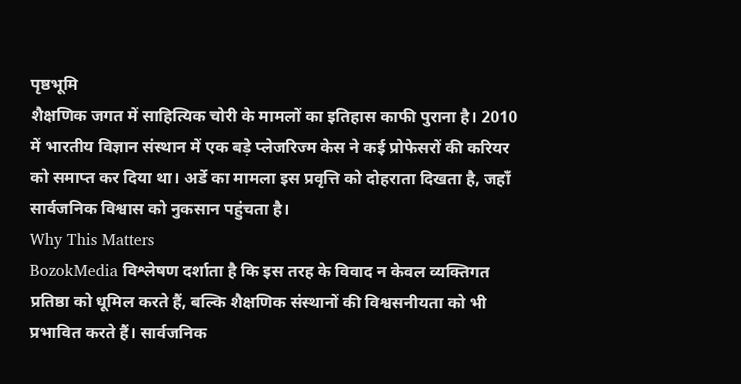पृष्ठभूमि
शैक्षणिक जगत में साहित्यिक चोरी के मामलों का इतिहास काफी पुराना है। 2010 में भारतीय विज्ञान संस्थान में एक बड़े प्लेजरिज्म केस ने कई प्रोफेसरों की करियर को समाप्त कर दिया था। अर्डे का मामला इस प्रवृत्ति को दोहराता दिखता है, जहाँ सार्वजनिक विश्वास को नुकसान पहुंचता है।
Why This Matters
BozokMedia विश्लेषण दर्शाता है कि इस तरह के विवाद न केवल व्यक्तिगत प्रतिष्ठा को धूमिल करते हैं, बल्कि शैक्षणिक संस्थानों की विश्वसनीयता को भी प्रभावित करते हैं। सार्वजनिक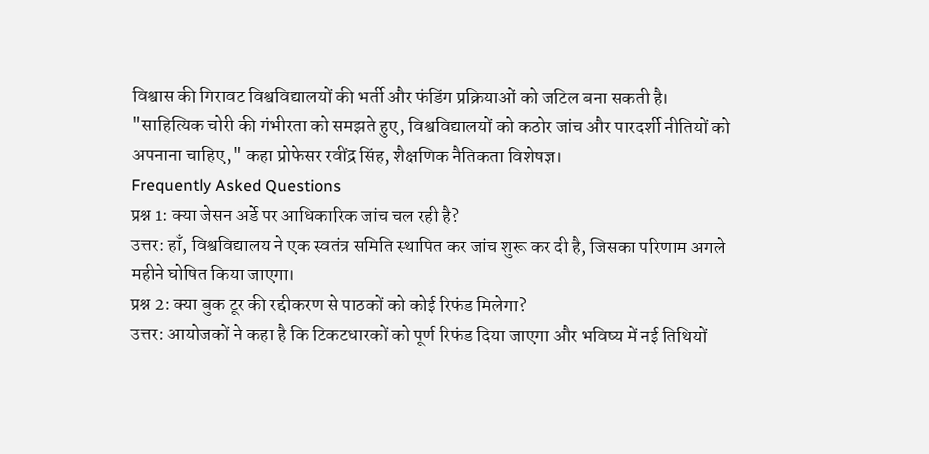विश्वास की गिरावट विश्वविद्यालयों की भर्ती और फंडिंग प्रक्रियाओं को जटिल बना सकती है।
"साहित्यिक चोरी की गंभीरता को समझते हुए, विश्वविद्यालयों को कठोर जांच और पारदर्शी नीतियों को अपनाना चाहिए," कहा प्रोफेसर रवींद्र सिंह, शैक्षणिक नैतिकता विशेषज्ञ।
Frequently Asked Questions
प्रश्न 1: क्या जेसन अर्डे पर आधिकारिक जांच चल रही है?
उत्तर: हाँ, विश्वविद्यालय ने एक स्वतंत्र समिति स्थापित कर जांच शुरू कर दी है, जिसका परिणाम अगले महीने घोषित किया जाएगा।
प्रश्न 2: क्या बुक टूर की रद्दीकरण से पाठकों को कोई रिफंड मिलेगा?
उत्तर: आयोजकों ने कहा है कि टिकटधारकों को पूर्ण रिफंड दिया जाएगा और भविष्य में नई तिथियों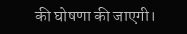की घोषणा की जाएगी।